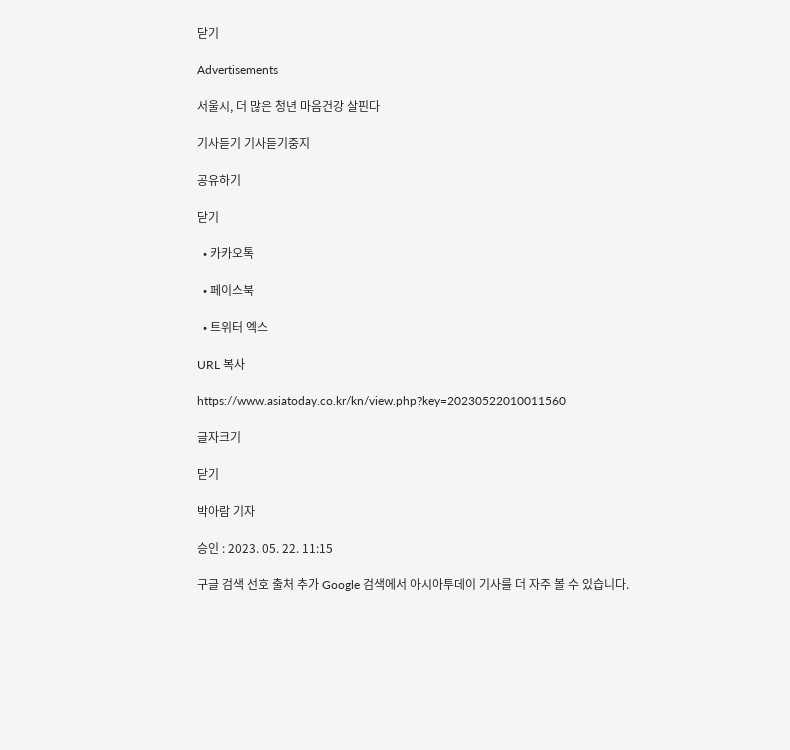닫기

Advertisements

서울시, 더 많은 청년 마음건강 살핀다

기사듣기 기사듣기중지

공유하기

닫기

  • 카카오톡

  • 페이스북

  • 트위터 엑스

URL 복사

https://www.asiatoday.co.kr/kn/view.php?key=20230522010011560

글자크기

닫기

박아람 기자

승인 : 2023. 05. 22. 11:15

구글 검색 선호 출처 추가 Google 검색에서 아시아투데이 기사를 더 자주 볼 수 있습니다.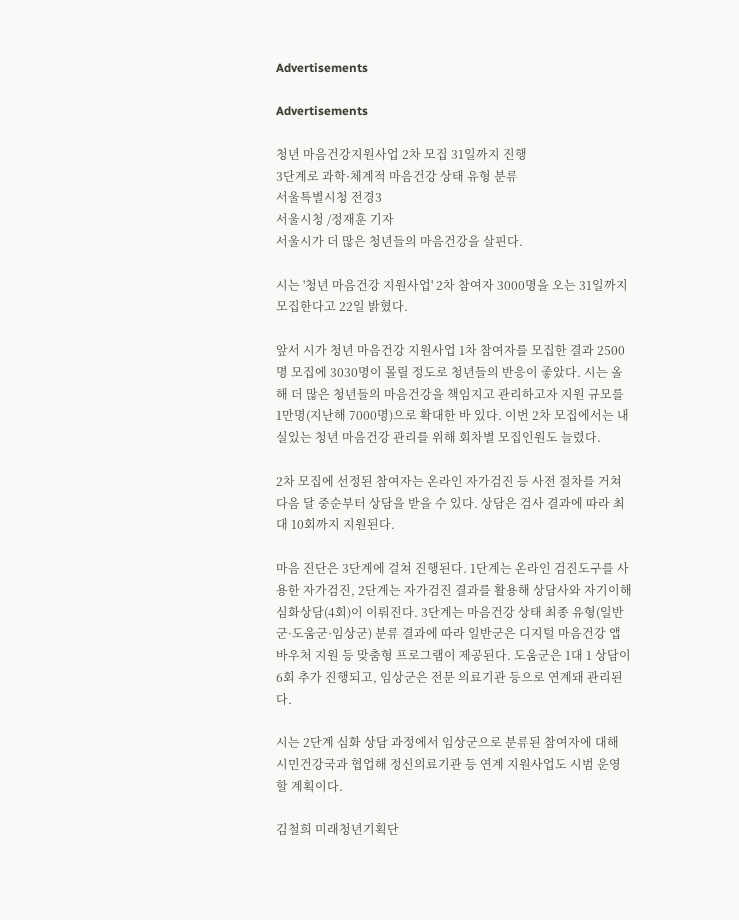Advertisements

Advertisements

청년 마음건강지원사업 2차 모집 31일까지 진행
3단계로 과학·체계적 마음건강 상태 유형 분류
서울특별시청 전경3
서울시청 /정재훈 기자
서울시가 더 많은 청년들의 마음건강을 살핀다.

시는 '청년 마음건강 지원사업' 2차 참여자 3000명을 오는 31일까지 모집한다고 22일 밝혔다.

앞서 시가 청년 마음건강 지원사업 1차 참여자를 모집한 결과 2500명 모집에 3030명이 몰릴 정도로 청년들의 반응이 좋았다. 시는 올해 더 많은 청년들의 마음건강을 책임지고 관리하고자 지원 규모를 1만명(지난해 7000명)으로 확대한 바 있다. 이번 2차 모집에서는 내실있는 청년 마음건강 관리를 위해 회차별 모집인원도 늘렸다.

2차 모집에 선정된 참여자는 온라인 자가검진 등 사전 절차를 거쳐 다음 달 중순부터 상담을 받을 수 있다. 상담은 검사 결과에 따라 최대 10회까지 지원된다.

마음 진단은 3단계에 걸쳐 진행된다. 1단계는 온라인 검진도구를 사용한 자가검진, 2단계는 자가검진 결과를 활용해 상담사와 자기이해 심화상담(4회)이 이뤄진다. 3단계는 마음건강 상태 최종 유형(일반군·도움군·임상군) 분류 결과에 따라 일반군은 디지털 마음건강 앱 바우처 지원 등 맞춤형 프로그램이 제공된다. 도움군은 1대 1 상담이 6회 추가 진행되고, 임상군은 전문 의료기관 등으로 연계돼 관리된다.

시는 2단계 심화 상담 과정에서 임상군으로 분류된 참여자에 대해 시민건강국과 협업해 정신의료기관 등 연계 지원사업도 시범 운영할 계획이다.

김철희 미래청년기획단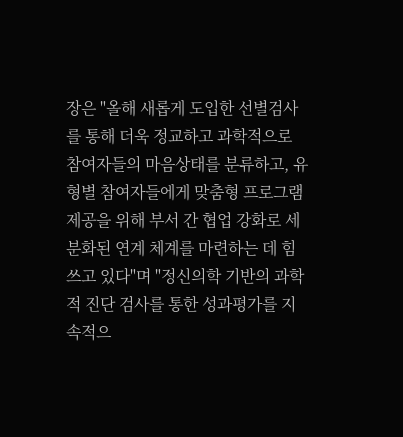장은 "올해 새롭게 도입한 선별검사를 통해 더욱 정교하고 과학적으로 참여자들의 마음상태를 분류하고, 유형별 참여자들에게 맞춤형 프로그램 제공을 위해 부서 간 협업 강화로 세분화된 연계 체계를 마련하는 데 힘쓰고 있다"며 "정신의학 기반의 과학적 진단 검사를 통한 성과평가를 지속적으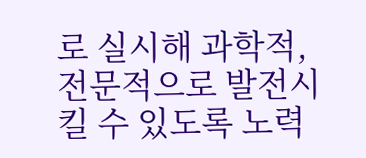로 실시해 과학적, 전문적으로 발전시킬 수 있도록 노력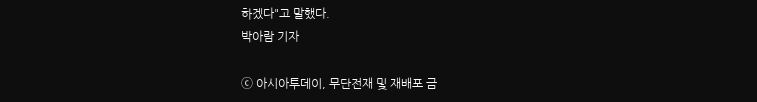하겠다"고 말했다.
박아람 기자

ⓒ 아시아투데이, 무단전재 및 재배포 금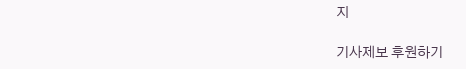지

기사제보 후원하기